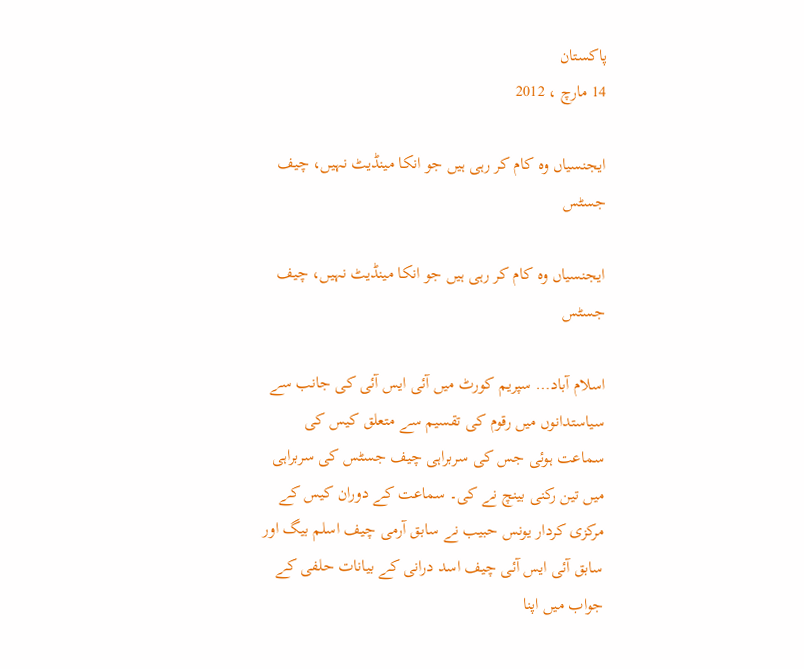پاکستان
14 مارچ ، 2012

ایجنسیاں وہ کام کر رہی ہیں جو انکا مینڈیٹ نہیں، چیف جسٹس

ایجنسیاں وہ کام کر رہی ہیں جو انکا مینڈیٹ نہیں، چیف جسٹس

اسلام آباد… سپریم کورٹ میں آئی ایس آئی کی جانب سے سیاستدانوں میں رقوم کی تقسیم سے متعلق کیس کی سماعت ہوئی جس کی سربراہی چیف جسٹس کی سربراہی میں تین رکنی بینچ نے کی۔ سماعت کے دوران کیس کے مرکزی کردار یونس حبیب نے سابق آرمی چیف اسلم بیگ اور سابق آئی ایس آئی چیف اسد درانی کے بیانات حلفی کے جواب میں اپنا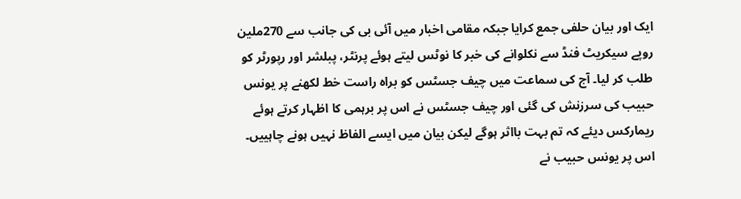ایک اور بیان حلفی جمع کرایا جبکہ مقامی اخبار میں آئی بی کی جانب سے 270ملین روپے سیکریٹ فنڈ سے نکلوانے کی خبر کا نوٹس لیتے ہوئے پرنٹر، پبلشر اور رپورٹر کو طلب کر لیا۔ آج کی سماعت میں چیف جسٹس کو براہ راست خط لکھنے پر یونس حبیب کی سرزنش کی گئی اور چیف جسٹس نے اس پر برہمی کا اظہار کرتے ہوئے ریمارکس دیئے کہ تم بہت بااثر ہوگے لیکن بیان میں ایسے الفاظ نہیں ہونے چاہییں۔ اس پر یونس حبیب نے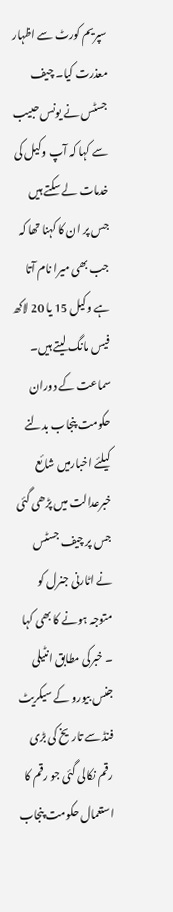سپریم کورٹ سے اظہار معذرت کیا۔ چیف جسٹس نے یونس حبیب سے کہا کہ آپ وکیل کی خدمات لے سکتے ہیں جس پر ان کا کہنا تھا کہ جب بھی میرا نام آتا ہے وکیل 15 یا 20 لاکھ فیس مانگ لیتے ہیں۔ سماعت کے دوران حکومت پنجاب بدلنے کیلئے اخبارمیں شائع خبرعدالت میں پڑھی گئی جس پر چیف جسٹس نے اٹارنی جنرل کو متوجہ ہونے کا بھی کہا ۔ خبرکی مطابق انٹیلی جنس بیورو کے سیکریٹ فنڈ سے تاریخ کی بڑی رقم نکالی گئی جو رقم کا استعمال حکومت پنجاب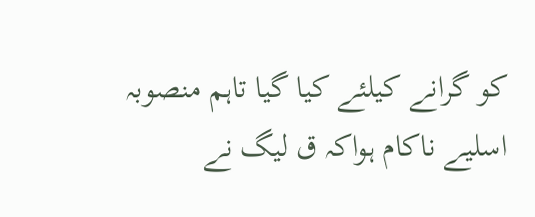کو گرانے کیلئے کیا گیا تاہم منصوبہ اسلیے ناکام ہواکہ ق لیگ نے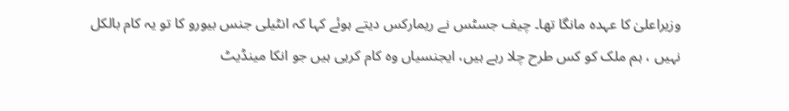وزیراعلیٰ کا عہدہ مانگا تھا۔ چیف جسٹس نے ریمارکس دیتے ہوئے کہا کہ انٹیلی جنس بیورو کا تو یہ کام بالکل نہیں ، ہم ملک کو کس طرح چلا رہے ہیں، ایجنسیاں وہ کام کرہی ہیں جو انکا مینڈیٹ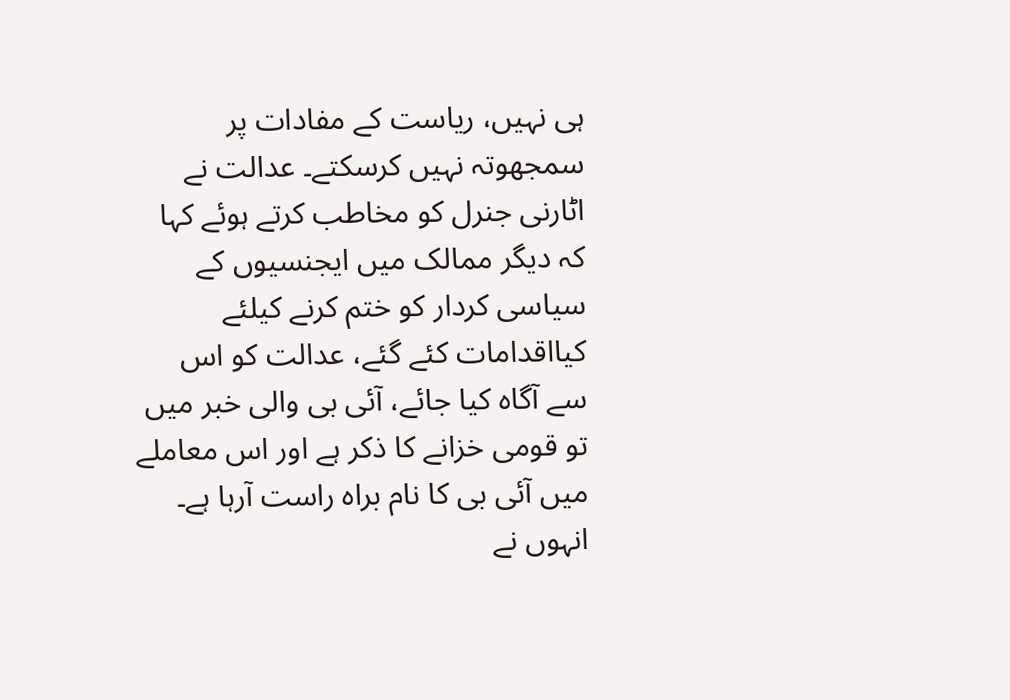ہی نہیں، ریاست کے مفادات پر سمجھوتہ نہیں کرسکتے۔ عدالت نے اٹارنی جنرل کو مخاطب کرتے ہوئے کہا کہ دیگر ممالک میں ایجنسیوں کے سیاسی کردار کو ختم کرنے کیلئے کیااقدامات کئے گئے، عدالت کو اس سے آگاہ کیا جائے، آئی بی والی خبر میں تو قومی خزانے کا ذکر ہے اور اس معاملے میں آئی بی کا نام براہ راست آرہا ہے۔ انہوں نے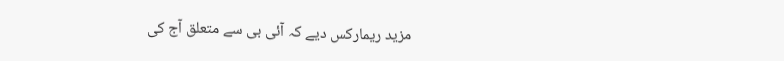مزید ریمارکس دیے کہ آئی بی سے متعلق آج کی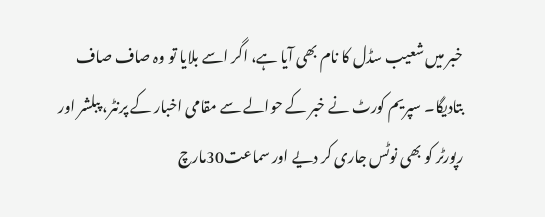خبر میں شعیب سڈل کا نام بھی آیا ہے، اگر اسے بلایا تو وہ صاف صاف بتادیگا۔ سپریم کورٹ نے خبر کے حوالے سے مقامی اخبار کے پرنٹر، پبلشر اور رپورٹر کو بھی نوٹس جاری کر دیے اور سماعت30مارچ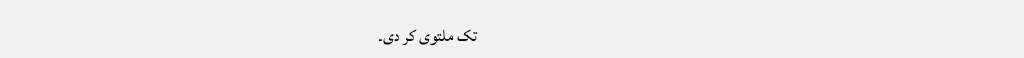تک ملتوی کر دی۔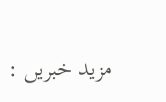مزید خبریں :